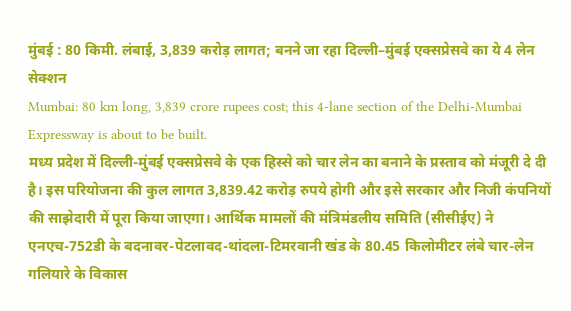मुंबई : 80 किमी. लंबाई, 3,839 करोड़ लागत; बनने जा रहा दिल्ली–मुंबई एक्सप्रेसवे का ये 4 लेन सेक्शन
Mumbai: 80 km long, 3,839 crore rupees cost; this 4-lane section of the Delhi-Mumbai Expressway is about to be built.
मध्य प्रदेश में दिल्ली-मुंबई एक्सप्रेसवे के एक हिस्से को चार लेन का बनाने के प्रस्ताव को मंजूरी दे दी है। इस परियोजना की कुल लागत 3,839.42 करोड़ रुपये होगी और इसे सरकार और निजी कंपनियों की साझेदारी में पूरा किया जाएगा। आर्थिक मामलों की मंत्रिमंडलीय समिति (सीसीईए) ने एनएच-752डी के बदनावर-पेटलावद-थांदला-टिमरवानी खंड के 80.45 किलोमीटर लंबे चार-लेन गलियारे के विकास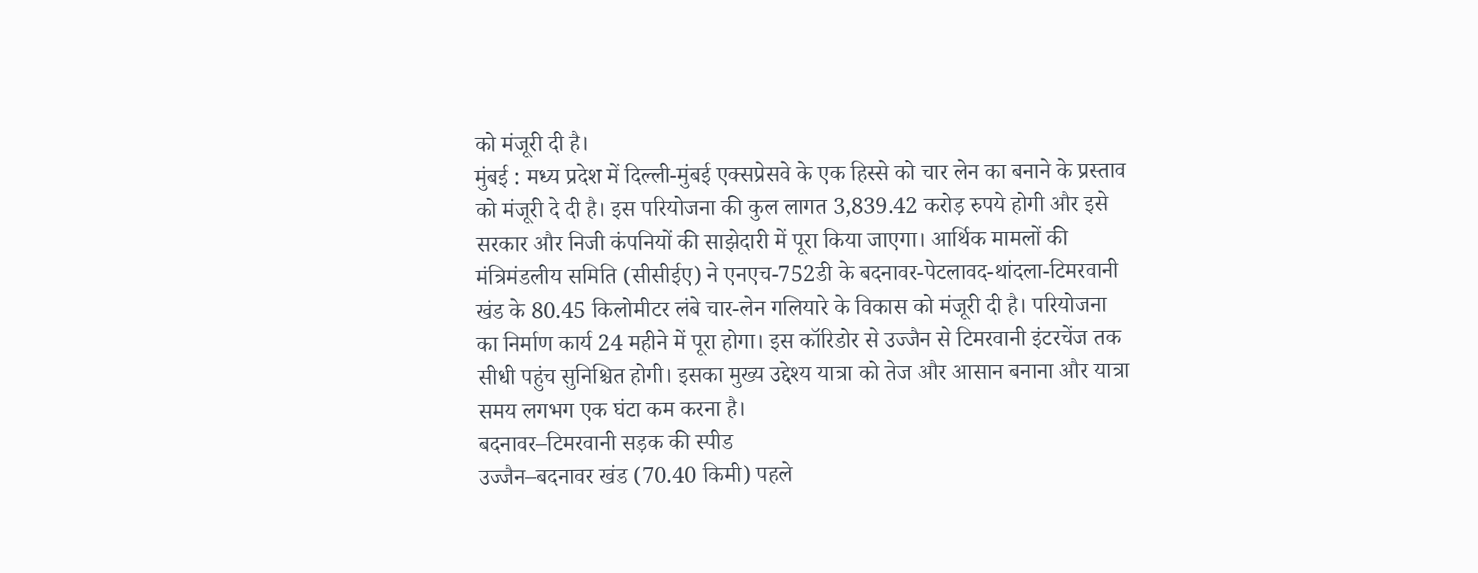को मंजूरी दी है।
मुंबई : मध्य प्रदेश में दिल्ली-मुंबई एक्सप्रेसवे के एक हिस्से को चार लेन का बनाने के प्रस्ताव को मंजूरी दे दी है। इस परियोजना की कुल लागत 3,839.42 करोड़ रुपये होगी और इसे सरकार और निजी कंपनियों की साझेदारी में पूरा किया जाएगा। आर्थिक मामलों की मंत्रिमंडलीय समिति (सीसीईए) ने एनएच-752डी के बदनावर-पेटलावद-थांदला-टिमरवानी खंड के 80.45 किलोमीटर लंबे चार-लेन गलियारे के विकास को मंजूरी दी है। परियोजना का निर्माण कार्य 24 महीने में पूरा होगा। इस कॉरिडोर से उज्जैन से टिमरवानी इंटरचेंज तक सीधी पहुंच सुनिश्चित होगी। इसका मुख्य उद्देश्य यात्रा को तेज और आसान बनाना और यात्रा समय लगभग एक घंटा कम करना है।
बदनावर–टिमरवानी सड़क की स्पीड
उज्जैन–बदनावर खंड (70.40 किमी) पहले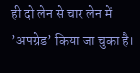ही दो लेन से चार लेन में ’अपग्रेड’ किया जा चुका है।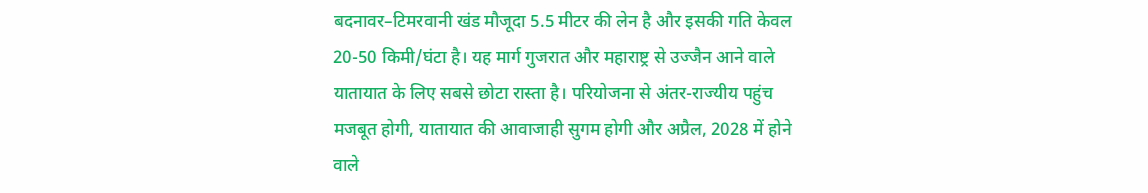बदनावर–टिमरवानी खंड मौजूदा 5.5 मीटर की लेन है और इसकी गति केवल 20-50 किमी/घंटा है। यह मार्ग गुजरात और महाराष्ट्र से उज्जैन आने वाले यातायात के लिए सबसे छोटा रास्ता है। परियोजना से अंतर-राज्यीय पहुंच मजबूत होगी, यातायात की आवाजाही सुगम होगी और अप्रैल, 2028 में होने वाले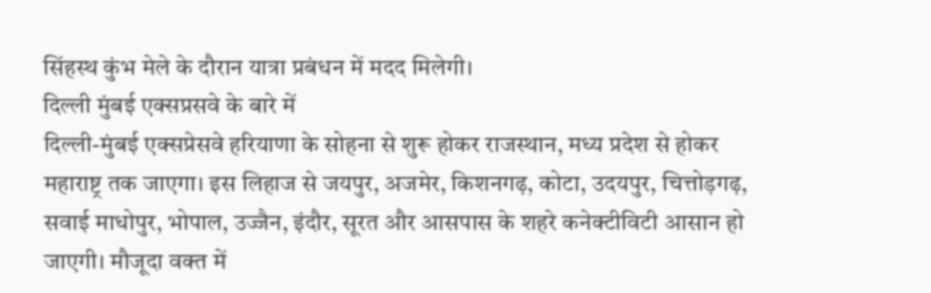सिंहस्थ कुंभ मेले के दौरान यात्रा प्रबंधन में मदद मिलेगी।
दिल्ली मुंबई एक्सप्रसवे के बारे में
दिल्ली-मुंबई एक्सप्रेसवे हरियाणा के सोहना से शुरू होकर राजस्थान, मध्य प्रदेश से होकर महाराष्ट्र तक जाएगा। इस लिहाज से जयपुर, अजमेर, किशनगढ़, कोटा, उदयपुर, चित्तोड़गढ़, सवाई माधोपुर, भोपाल, उज्जैन, इंदौर, सूरत और आसपास के शहरे कनेक्टीविटी आसान हो जाएगी। मौजूदा वक्त में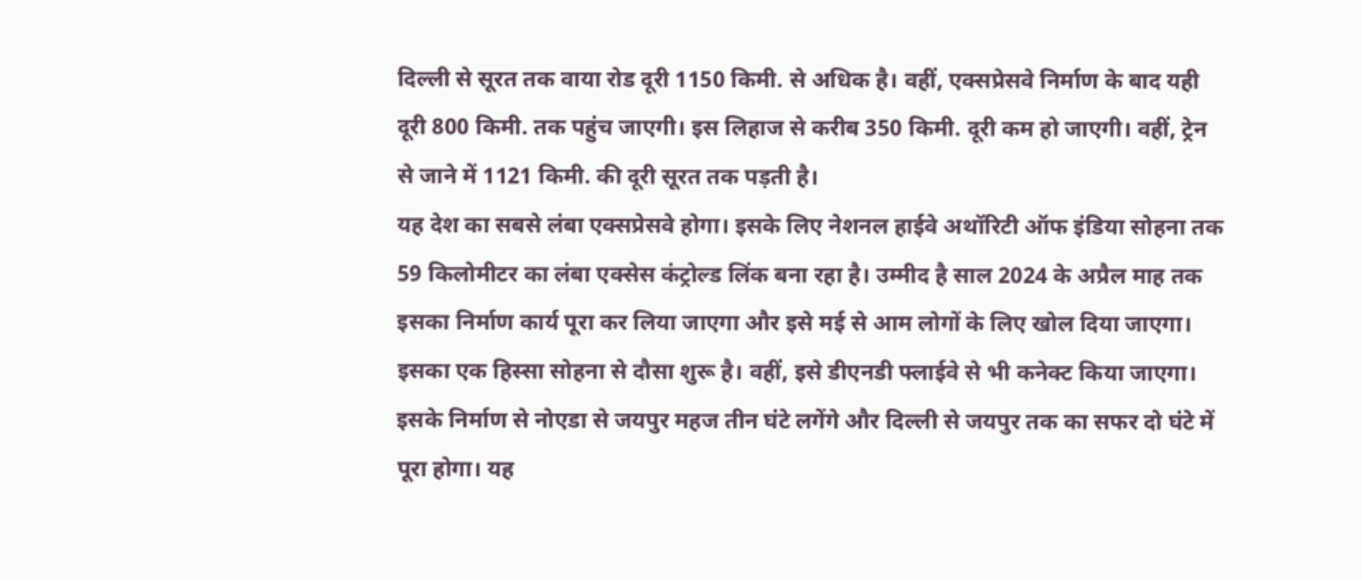दिल्ली से सूरत तक वाया रोड दूरी 1150 किमी. से अधिक है। वहीं, एक्सप्रेसवे निर्माण के बाद यही दूरी 800 किमी. तक पहुंच जाएगी। इस लिहाज से करीब 350 किमी. दूरी कम हो जाएगी। वहीं, ट्रेन से जाने में 1121 किमी. की दूरी सूरत तक पड़ती है।
यह देश का सबसे लंबा एक्सप्रेसवे होगा। इसके लिए नेशनल हाईवे अथॉरिटी ऑफ इंडिया सोहना तक 59 किलोमीटर का लंबा एक्सेस कंट्रोल्ड लिंक बना रहा है। उम्मीद है साल 2024 के अप्रैल माह तक इसका निर्माण कार्य पूरा कर लिया जाएगा और इसे मई से आम लोगों के लिए खोल दिया जाएगा। इसका एक हिस्सा सोहना से दौसा शुरू है। वहीं, इसे डीएनडी फ्लाईवे से भी कनेक्ट किया जाएगा। इसके निर्माण से नोएडा से जयपुर महज तीन घंटे लगेंगे और दिल्ली से जयपुर तक का सफर दो घंटे में पूरा होगा। यह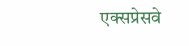एक्सप्रेसवे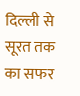दिल्ली से सूरत तक का सफर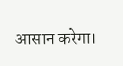आसान करेगा।